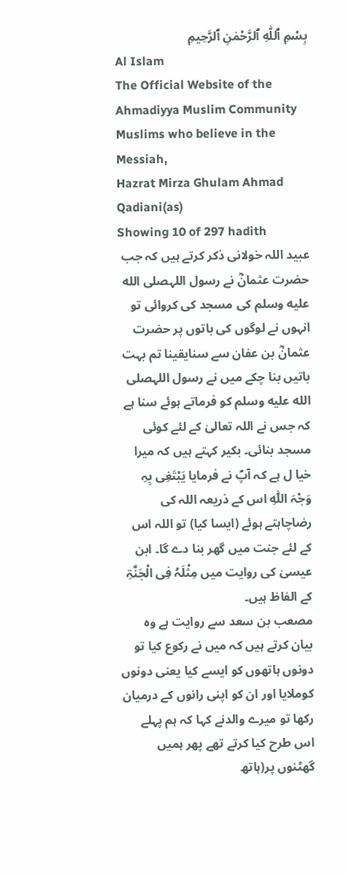بِسْمِ ٱللّٰهِ ٱلرَّحْمٰنِ ٱلرَّحِيمِ
Al Islam
The Official Website of the Ahmadiyya Muslim Community
Muslims who believe in the Messiah,
Hazrat Mirza Ghulam Ahmad Qadiani(as)
Showing 10 of 297 hadith
عبید اللہ خولانی ذکر کرتے ہیں کہ جب حضرت عثمانؓ نے رسول اللہصلى الله عليه وسلم کی مسجد کی کروائی تو انہوں نے لوگوں کی باتوں پر حضرت عثمانؓ بن عفان سے سنایقینا تم بہت باتیں بنا چکے میں نے رسول اللہصلى الله عليه وسلم کو فرماتے ہوئے سنا ہے کہ جس نے اللہ تعالیٰ کے لئے کوئی مسجد بنائی۔ بکیر کہتے ہیں کہ میرا خیا ل ہے کہ آپؐ نے فرمایا یَبْتَغِی بِہِ وَجْہَ اللّٰہِ اس کے ذریعہ اللہ کی رضاچاہتے ہوئے (ایسا کیا) تو اللہ اس کے لئے جنت میں گھر بنا دے گا۔ ابن عیسیٰ کی روایت میں مِثْلَہُ فِی الْجَنَّۃِ کے الفاظ ہیں۔
مصعب بن سعد سے روایت ہے وہ بیان کرتے ہیں کہ میں نے رکوع کیا تو دونوں ہاتھوں کو ایسے کیا یعنی دونوں کوملایا اور ان کو اپنی رانوں کے درمیان رکھا تو میرے والدنے کہا کہ ہم پہلے اس طرح کیا کرتے تھے پھر ہمیں گھٹنوں پر(ہاتھ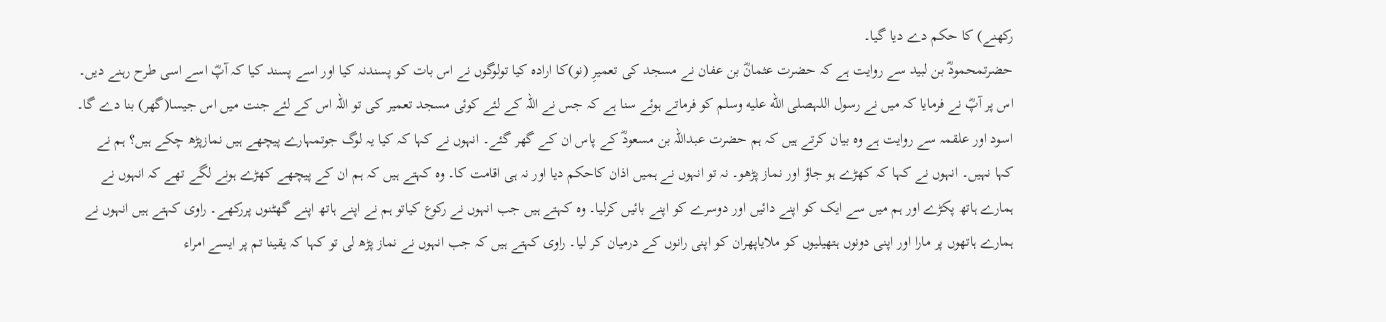رکھنے) کا حکم دے دیا گیا۔
حضرتمحمودؓ بن لبید سے روایت ہے کہ حضرت عثمانؓ بن عفان نے مسجد کی تعمیرِ (نو)کا ارادہ کیا تولوگوں نے اس بات کو پسندنہ کیا اور اسے پسند کیا کہ آپؓ اسے اسی طرح رہنے دیں۔ اس پر آپؓ نے فرمایا کہ میں نے رسول اللہصلى الله عليه وسلم کو فرماتے ہوئے سنا ہے کہ جس نے اللہ کے لئے کوئی مسجد تعمیر کی تو اللہ اس کے لئے جنت میں اس جیسا(گھر) بنا دے گا۔
اسود اور علقمہ سے روایت ہے وہ بیان کرتے ہیں کہ ہم حضرت عبداللہ بن مسعودؓ کے پاس ان کے گھر گئے۔ انہوں نے کہا کہ کیا یہ لوگ جوتمہارے پیچھے ہیں نمازپڑھ چکے ہیں؟ ہم نے کہا نہیں۔ انہوں نے کہا کہ کھڑے ہو جاؤ اور نماز پڑھو۔ نہ تو انہوں نے ہمیں اذان کاحکم دیا اور نہ ہی اقامت کا۔ وہ کہتے ہیں کہ ہم ان کے پیچھے کھڑے ہونے لگے تھے کہ انہوں نے ہمارے ہاتھ پکڑے اور ہم میں سے ایک کو اپنے دائیں اور دوسرے کو اپنے بائیں کرلیا۔ وہ کہتے ہیں جب انہوں نے رکوع کیاتو ہم نے اپنے ہاتھ اپنے گھٹنوں پررکھے۔ راوی کہتے ہیں انہوں نے ہمارے ہاتھوں پر مارا اور اپنی دونوں ہتھیلیوں کو ملایاپھران کو اپنی رانوں کے درمیان کر لیا۔ راوی کہتے ہیں کہ جب انہوں نے نماز پڑھ لی تو کہا کہ یقینا تم پر ایسے امراء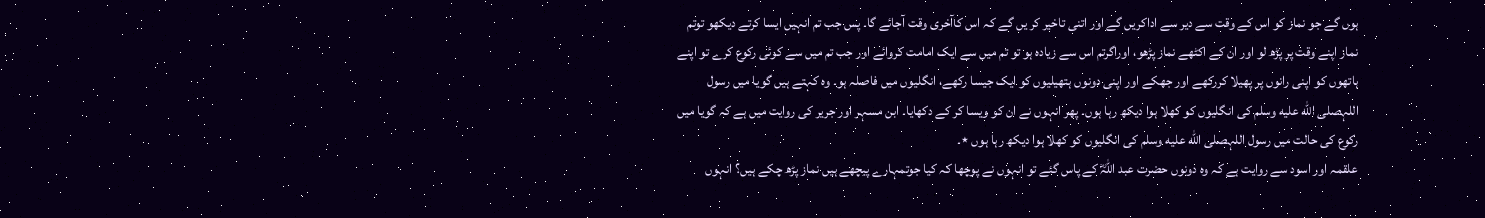ہوں گے جو نماز کو اس کے وقت سے دیر سے اداکریں گے اور اتنی تاخیر کر یں گے کہ اس کاآخری وقت آجائے گا۔ پس جب تم انہیں ایسا کرتے دیکھو توتم نماز اپنے وقت پر پڑھ لو اور ان کے اکٹھے نماز پڑھو، اوراگرتم اس سے زیادہ ہو تو تم میں سے ایک امامت کروائے اور جب تم میں سے کوئی رکوع کرے تو اپنے ہاتھوں کو اپنی رانوں پر پھیلا کررکھے اور جھکے اور اپنی دونوں ہتھیلیوں کو ایک جیسا رکھے، انگلیوں میں فاصلہ ہو۔ وہ کہتے ہیں گویا میں رسول اللہصلى الله عليه وسلم کی انگلیوں کو کھلا ہوا دیکھ رہا ہوں۔ پھر انہوں نے ان کو ویسا کر کے دکھایا۔ ابن مسہر اور جریر کی روایت میں ہے کہ گویا میں رکوع کی حالت میں رسول اللہصلى الله عليه وسلم کی انگلیوں کو کھلا ہوا دیکھ رہا ہوں ٭۔
علقمہ اور اسود سے روایت ہے کہ وہ دونوں حضرت عبد اللہؓ کے پاس گئے تو انہوں نے پوچھا کہ کیا جوتمہارے پیچھے ہیں نماز پڑھ چکے ہیں؟ انہوں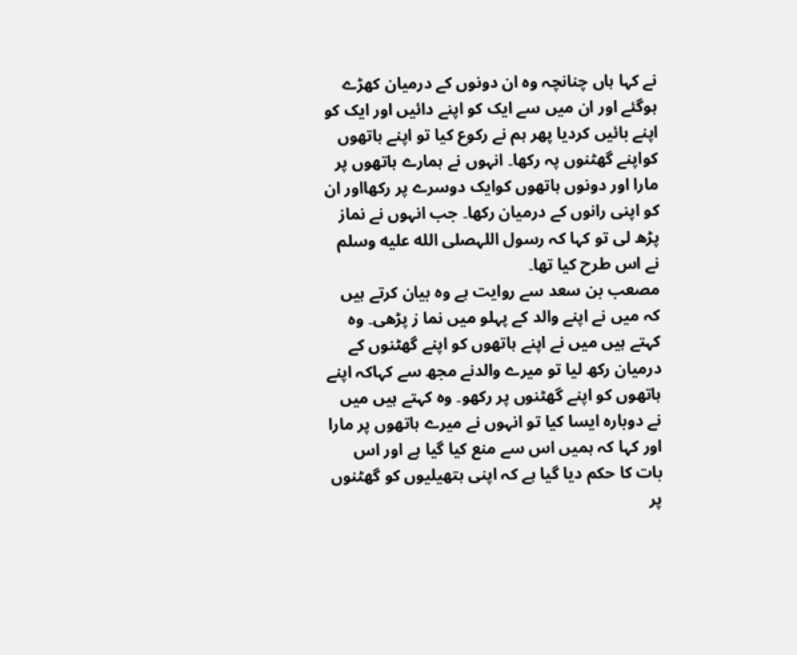نے کہا ہاں چنانچہ وہ ان دونوں کے درمیان کھڑے ہوگئے اور ان میں سے ایک کو اپنے دائیں اور ایک کو اپنے بائیں کردیا پھر ہم نے رکوع کیا تو اپنے ہاتھوں کواپنے گھٹنوں پہ رکھا۔ انہوں نے ہمارے ہاتھوں پر مارا اور دونوں ہاتھوں کوایک دوسرے پر رکھااور ان کو اپنی رانوں کے درمیان رکھا۔ جب انہوں نے نماز پڑھ لی تو کہا کہ رسول اللہصلى الله عليه وسلم نے اس طرح کیا تھا۔
مصعب بن سعد سے روایت ہے وہ بیان کرتے ہیں کہ میں نے اپنے والد کے پہلو میں نما ز پڑھی۔ وہ کہتے ہیں میں نے اپنے ہاتھوں کو اپنے گھٹنوں کے درمیان رکھ لیا تو میرے والدنے مجھ سے کہاکہ اپنے ہاتھوں کو اپنے گھٹنوں پر رکھو۔ وہ کہتے ہیں میں نے دوبارہ ایسا کیا تو انہوں نے میرے ہاتھوں پر مارا اور کہا کہ ہمیں اس سے منع کیا گیا ہے اور اس بات کا حکم دیا گیا ہے کہ اپنی ہتھیلیوں کو گھٹنوں پر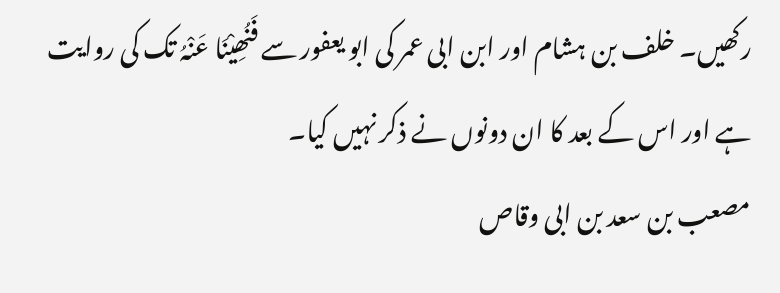رکھیں۔ خلف بن ہشام اور ابن ابی عمر کی ابو یعفور سے فَنُھِیْنَا عَنْہُ تک کی روایت ہے اور اس کے بعد کا ان دونوں نے ذکر نہیں کیا۔
مصعب بن سعد بن ابی وقاص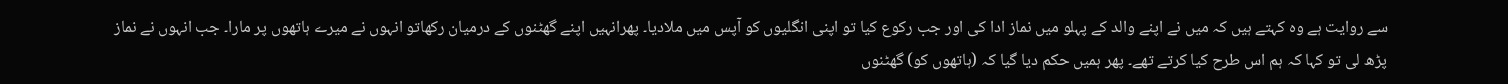سے روایت ہے وہ کہتے ہیں کہ میں نے اپنے والد کے پہلو میں نماز ادا کی اور جب رکوع کیا تو اپنی انگلیوں کو آپس میں ملادیا۔ پھرانہیں اپنے گھٹنوں کے درمیان رکھاتو انہوں نے میرے ہاتھوں پر مارا۔ جب انہوں نے نماز پڑھ لی تو کہا کہ ہم اس طرح کیا کرتے تھے۔ پھر ہمیں حکم دیا گیا کہ (ہاتھوں کو) گھٹنوں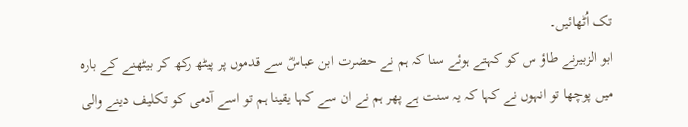تک اُٹھائیں۔
ابو الزبیرنے طاؤ س کو کہتے ہوئے سنا کہ ہم نے حضرت ابن عباسؓ سے قدموں پر پیٹھ رکھ کر بیٹھنے کے بارہ میں پوچھا تو انہوں نے کہا کہ یہ سنت ہے پھر ہم نے ان سے کہا یقینا ہم تو اسے آدمی کو تکلیف دینے والی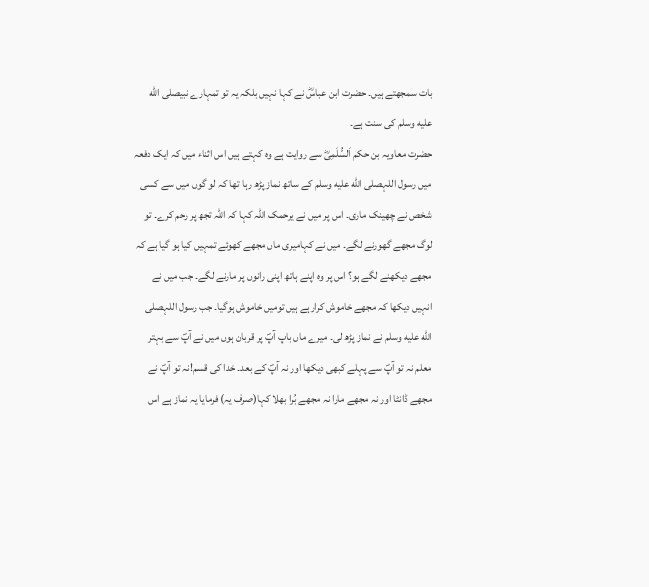بات سمجھتے ہیں۔ حضرت ابن عباسؓ نے کہا نہیں بلکہ یہ تو تمہارے نبیصلى الله عليه وسلم کی سنت ہے۔
حضرت معاویہ بن حکم اَلسُّلَمِیؓ سے روایت ہے وہ کہتے ہیں اس اثناء میں کہ ایک دفعہ میں رسول اللہصلى الله عليه وسلم کے ساتھ نماز پڑھ رہا تھا کہ لو گوں میں سے کسی شخص نے چھینک ماری۔ اس پر میں نے یرحمک اللہ کہا کہ اللہ تجھ پر رحم کرے۔ تو لوگ مجھے گھورنے لگے۔ میں نے کہامیری ماں مجھے کھوئے تمہیں کیا ہو گیا ہے کہ مجھے دیکھنے لگے ہو؟ اس پر وہ اپنے ہاتھ اپنی رانوں پر مارنے لگے۔ جب میں نے انہیں دیکھا کہ مجھے خاموش کرارہے ہیں تومیں خاموش ہوگیا۔ جب رسول اللہصلى الله عليه وسلم نے نماز پڑھ لی۔ میرے ماں باپ آپؐ پر قربان ہوں میں نے آپؐ سے بہتر معلم نہ تو آپؐ سے پہلے کبھی دیکھا اور نہ آپؐ کے بعد۔ خدا کی قسم!نہ تو آپؐ نے مجھے ڈانٹا اور نہ مجھے مارا نہ مجھے بُرا بھلا کہا(صرف یہ) فرمایا یہ نماز ہے اس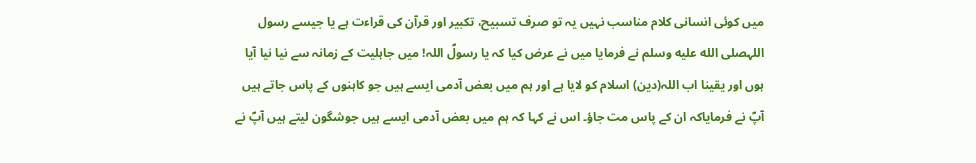میں کوئی انسانی کلام مناسب نہیں یہ تو صرف تسبیح، تکبیر اور قرآن کی قراءت ہے یا جیسے رسول اللہصلى الله عليه وسلم نے فرمایا میں نے عرض کیا کہ یا رسولؐ اللہ! میں جاہلیت کے زمانہ سے نیا نیا آیا ہوں اور یقینا اب اللہ(دین) اسلام کو لایا ہے اور ہم میں بعض آدمی ایسے ہیں جو کاہنوں کے پاس جاتے ہیں آپؐ نے فرمایاکہ ان کے پاس مت جاؤ۔ اس نے کہا کہ ہم میں بعض آدمی ایسے ہیں جوشگون لیتے ہیں آپؐ نے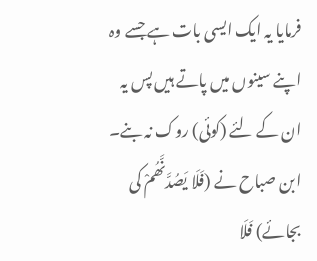فرمایا یہ ایک ایسی بات ہے جسے وہ اپنے سینوں میں پاتے ہیں پس یہ ان کے لئے (کوئی) روک نہ بنے۔ ابن صباح نے (فَلَا یَصُدَّنَّھُمْ کی بجائے) فَلَا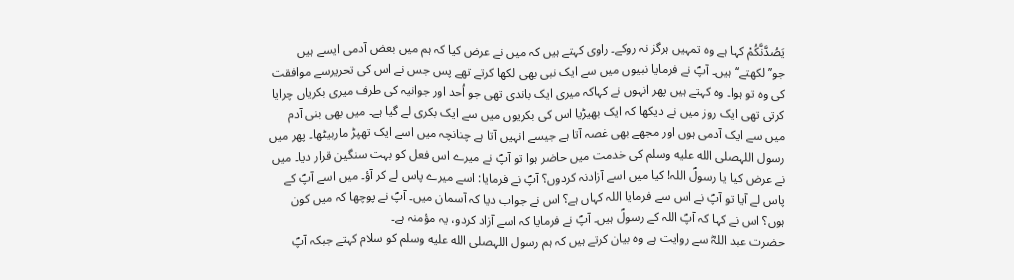یَصُدَّنَّکُمْ کہا ہے وہ تمہیں ہرگز نہ روکے۔ راوی کہتے ہیں کہ میں نے عرض کیا کہ ہم میں بعض آدمی ایسے ہیں جو’’لکھتے‘‘ ہیں۔ آپؐ نے فرمایا نبیوں میں سے ایک نبی بھی لکھا کرتے تھے پس جس نے اس کی تحریرسے موافقت کی وہ تو ہوا۔ وہ کہتے ہیں پھر انہوں نے کہاکہ میری ایک باندی تھی جو اُحد اور جوانیہ کی طرف میری بکریاں چرایا کرتی تھی ایک روز میں نے دیکھا کہ ایک بھیڑیا اس کی بکریوں میں سے ایک بکری لے گیا ہے۔ میں بھی بنی آدم میں سے ایک آدمی ہوں اور مجھے بھی غصہ آتا ہے جیسے انہیں آتا ہے چنانچہ میں اسے ایک تھپڑ ماربیٹھا۔ پھر میں رسول اللہصلى الله عليه وسلم کی خدمت میں حاضر ہوا تو آپؐ نے میرے اس فعل کو بہت سنگین قرار دیا۔ میں نے عرض کیا یا رسولؐ اللہ! کیا میں اسے آزادنہ کردوں؟ آپؐ نے فرمایا: اسے میرے پاس لے کر آؤ۔ میں اسے آپؐ کے پاس لے آیا تو آپؐ نے اس سے فرمایا اللہ کہاں ہے؟ اس نے جواب دیا کہ آسمان میں۔ آپؐ نے پوچھا کہ میں کون ہوں؟ اس نے کہا کہ آپؐ اللہ کے رسولؐ ہیں۔ آپؐ نے فرمایا کہ اسے آزاد کردو، یہ مؤمنہ ہے۔
حضرت عبد اللہؓ سے روایت ہے وہ بیان کرتے ہیں کہ ہم رسول اللہصلى الله عليه وسلم کو سلام کہتے جبکہ آپؐ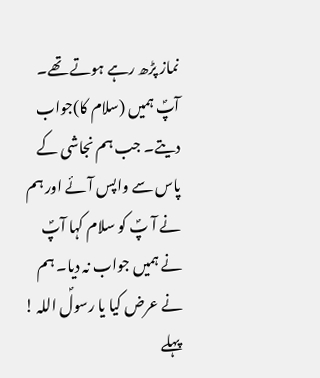نماز پڑھ رہے ہوتے تھے۔ آپؐ ہمیں (سلام کا)جواب دیتے۔ جب ہم نجاشی کے پاس سے واپس آئے اور ہم نے آ پؐ کو سلام کہا آپؐ نے ہمیں جواب نہ دیا۔ ہم نے عرض کیا یا رسولؐ اللہ ! پہلے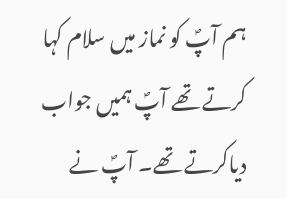ہم آپؐ کو نماز میں سلام کہا کرتے تھے آپؐ ہمیں جواب دیاکرتے تھے۔ آپؐ نے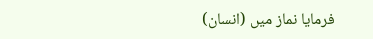فرمایا نماز میں (انسان)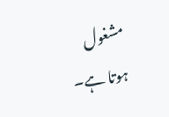مشغول ہوتا ہے۔